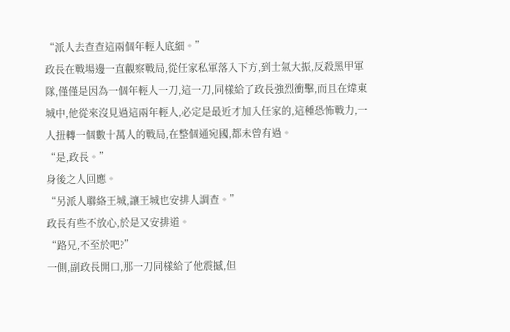“派人去查查這兩個年輕人底細。”
政長在戰場邊一直觀察戰局,從任家私軍落入下方,到士氣大振,反殺黑甲軍隊,僅僅是因為一個年輕人一刀,這一刀,同樣給了政長強烈衝擊,而且在煒東城中,他從來沒見過這兩年輕人,必定是最近才加入任家的,這種恐怖戰力,一人扭轉一個數十萬人的戰局,在整個通宛國,都未曾有過。
“是,政長。”
身後之人回應。
“另派人聯絡王城,讓王城也安排人調查。”
政長有些不放心,於是又安排道。
“路兄,不至於吧?”
一側,副政長開口,那一刀同樣給了他震撼,但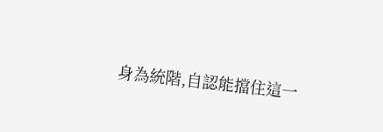身為統階,自認能擋住這一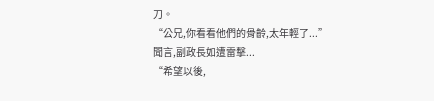刀。
“公兄,你看看他們的骨齡,太年輕了...”
聞言,副政長如遭雷擊...
“希望以後,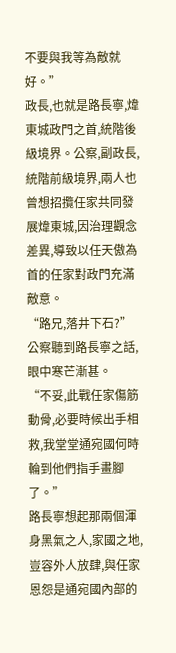不要與我等為敵就好。”
政長,也就是路長寧,煒東城政門之首,統階後級境界。公察,副政長,統階前級境界,兩人也曾想招攬任家共同發展煒東城,因治理觀念差異,導致以任天傲為首的任家對政門充滿敵意。
“路兄,落井下石?”
公察聽到路長寧之話,眼中寒芒漸甚。
“不妥,此戰任家傷筋動骨,必要時候出手相救,我堂堂通宛國何時輪到他們指手畫腳了。”
路長寧想起那兩個渾身黑氣之人,家國之地,豈容外人放肆,與任家恩怨是通宛國內部的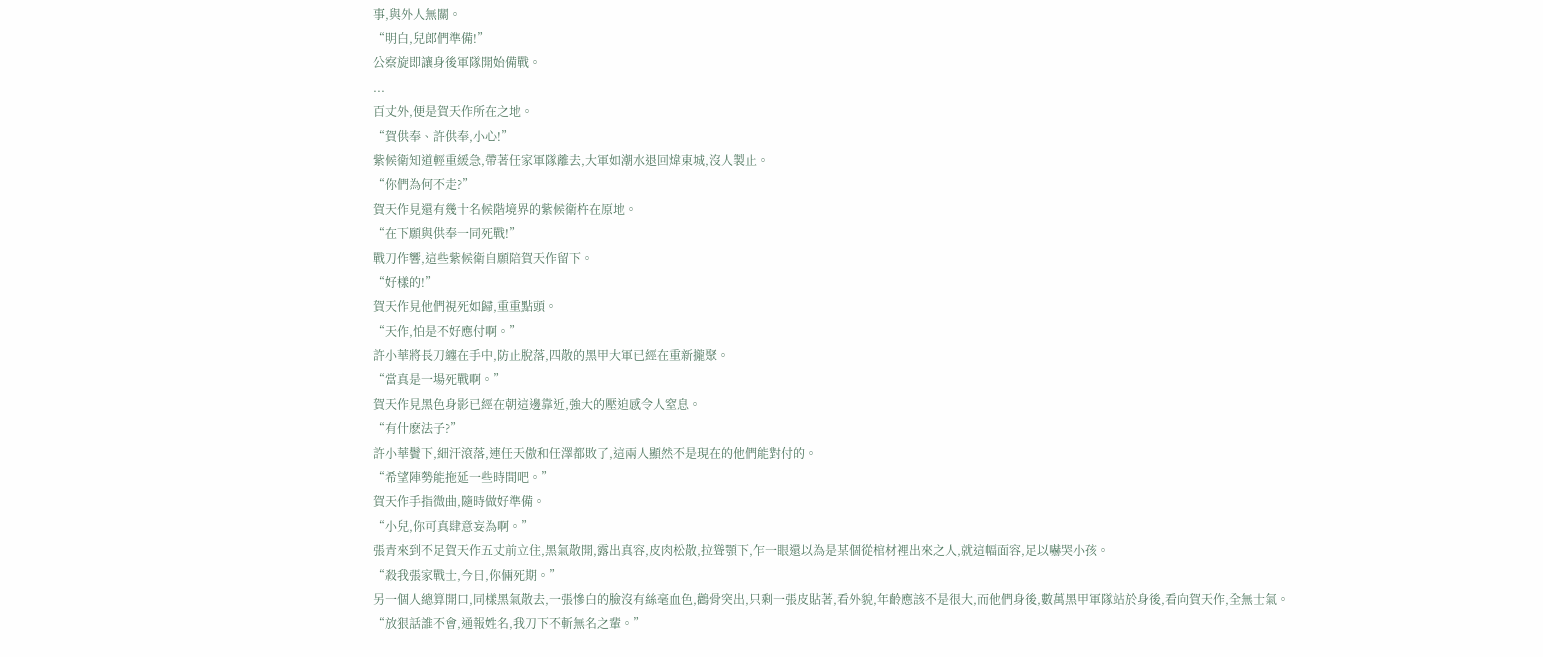事,與外人無關。
“明白,兒郎們準備!”
公察旋即讓身後軍隊開始備戰。
...
百丈外,便是賀天作所在之地。
“賀供奉、許供奉,小心!”
紫候衛知道輕重緩急,帶著任家軍隊離去,大軍如潮水退回煒東城,沒人製止。
“你們為何不走?”
賀天作見還有幾十名候階境界的紫候衛杵在原地。
“在下願與供奉一同死戰!”
戰刀作響,這些紫候衛自願陪賀天作留下。
“好樣的!”
賀天作見他們視死如歸,重重點頭。
“天作,怕是不好應付啊。”
許小華將長刀纏在手中,防止脫落,四散的黑甲大軍已經在重新攏聚。
“當真是一場死戰啊。”
賀天作見黑色身影已經在朝這邊靠近,強大的壓迫感令人窒息。
“有什麽法子?”
許小華鬢下,細汗滾落,連任天傲和任澤都敗了,這兩人顯然不是現在的他們能對付的。
“希望陣勢能拖延一些時間吧。”
賀天作手指微曲,隨時做好準備。
“小兒,你可真肆意妄為啊。”
張青來到不足賀天作五丈前立住,黑氣散開,露出真容,皮肉松散,拉聳顎下,乍一眼還以為是某個從棺材裡出來之人,就這幅面容,足以嚇哭小孩。
“殺我張家戰士,今日,你倆死期。”
另一個人總算開口,同樣黑氣散去,一張慘白的臉沒有絲毫血色,鸛骨突出,只剩一張皮貼著,看外貌,年齡應該不是很大,而他們身後,數萬黑甲軍隊站於身後,看向賀天作,全無士氣。
“放狠話誰不會,通報姓名,我刀下不斬無名之輩。”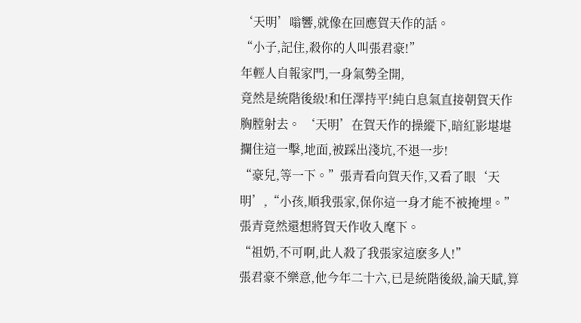‘天明’嗡響,就像在回應賀天作的話。
“小子,記住,殺你的人叫張君豪!”
年輕人自報家門,一身氣勢全開,
竟然是統階後級!和任澤持平!純白息氣直接朝賀天作胸膛射去。 ‘天明’在賀天作的操縱下,暗紅影堪堪攔住這一擊,地面,被踩出淺坑,不退一步!
“豪兒,等一下。”張青看向賀天作,又看了眼‘天明’,“小孩,順我張家,保你這一身才能不被掩埋。”張青竟然還想將賀天作收入麾下。
“祖奶,不可啊,此人殺了我張家這麽多人!”
張君豪不樂意,他今年二十六,已是統階後級,論天賦,算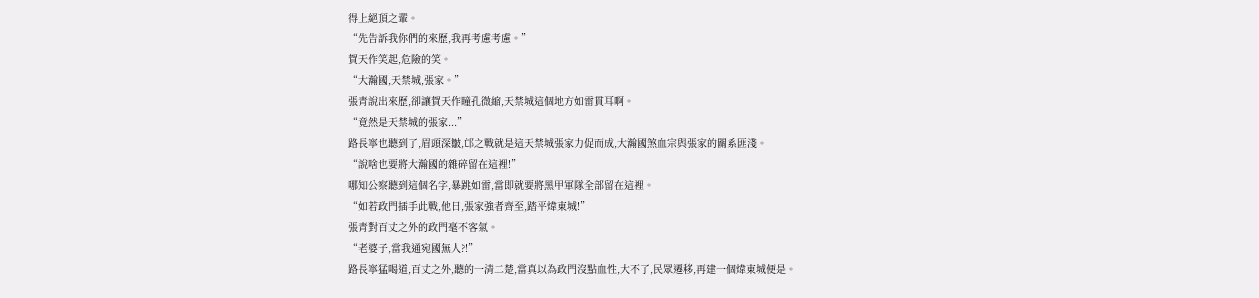得上絕頂之輩。
“先告訴我你們的來歷,我再考慮考慮。”
賀天作笑起,危險的笑。
“大瀚國,天禁城,張家。”
張青說出來歷,卻讓賀天作瞳孔微縮,天禁城這個地方如雷貫耳啊。
“竟然是天禁城的張家...”
路長寧也聽到了,眉頭深皺,邙之戰就是這天禁城張家力促而成,大瀚國煞血宗與張家的關系匪淺。
“說啥也要將大瀚國的雜碎留在這裡!”
哪知公察聽到這個名字,暴跳如雷,當即就要將黑甲軍隊全部留在這裡。
“如若政門插手此戰,他日,張家強者齊至,踏平煒東城!”
張青對百丈之外的政門毫不客氣。
“老婆子,當我通宛國無人?!”
路長寧猛喝道,百丈之外,聽的一清二楚,當真以為政門沒點血性,大不了,民眾遷移,再建一個煒東城便是。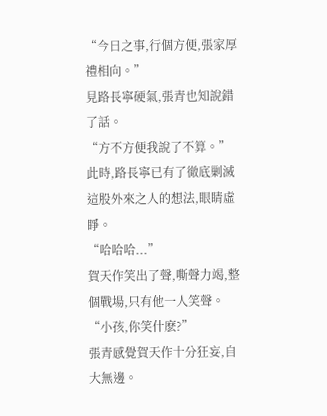“今日之事,行個方便,張家厚禮相向。”
見路長寧硬氣,張青也知說錯了話。
“方不方便我說了不算。”
此時,路長寧已有了徹底剿滅這股外來之人的想法,眼睛虛睜。
“哈哈哈...”
賀天作笑出了聲,嘶聲力竭,整個戰場,只有他一人笑聲。
“小孩,你笑什麽?”
張青感覺賀天作十分狂妄,自大無邊。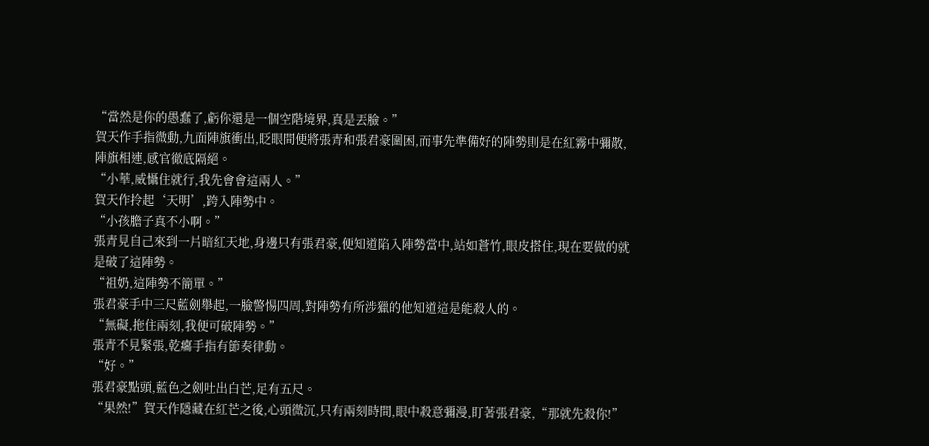“當然是你的愚蠢了,虧你還是一個空階境界,真是丟臉。”
賀天作手指微動,九面陣旗衝出,眨眼間便將張青和張君豪圍困,而事先準備好的陣勢則是在紅霧中彌散,陣旗相連,感官徹底隔絕。
“小華,威懾住就行,我先會會這兩人。”
賀天作拎起‘天明’,跨入陣勢中。
“小孩膽子真不小啊。”
張青見自己來到一片暗紅天地,身邊只有張君豪,便知道陷入陣勢當中,站如蒼竹,眼皮搭住,現在要做的就是破了這陣勢。
“祖奶,這陣勢不簡單。”
張君豪手中三尺藍劍舉起,一臉警惕四周,對陣勢有所涉獵的他知道這是能殺人的。
“無礙,拖住兩刻,我便可破陣勢。”
張青不見緊張,乾癟手指有節奏律動。
“好。”
張君豪點頭,藍色之劍吐出白芒,足有五尺。
“果然!”賀天作隱藏在紅芒之後,心頭微沉,只有兩刻時間,眼中殺意彌漫,盯著張君豪,“那就先殺你!”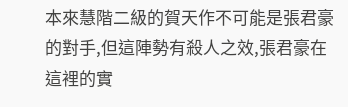本來慧階二級的賀天作不可能是張君豪的對手,但這陣勢有殺人之效,張君豪在這裡的實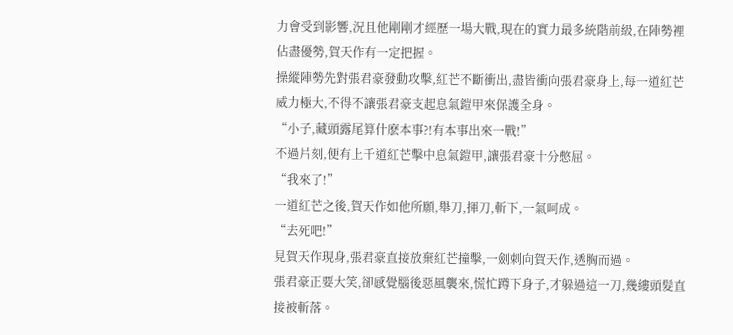力會受到影響,況且他剛剛才經歷一場大戰,現在的實力最多統階前級,在陣勢裡佔盡優勢,賀天作有一定把握。
操縱陣勢先對張君豪發動攻擊,紅芒不斷衝出,盡皆衝向張君豪身上,每一道紅芒威力極大,不得不讓張君豪支起息氣鎧甲來保護全身。
“小子,藏頭露尾算什麽本事?!有本事出來一戰!”
不過片刻,便有上千道紅芒擊中息氣鎧甲,讓張君豪十分憋屈。
“我來了!”
一道紅芒之後,賀天作如他所願,舉刀,揮刀,斬下,一氣呵成。
“去死吧!”
見賀天作現身,張君豪直接放棄紅芒撞擊,一劍刺向賀天作,透胸而過。
張君豪正要大笑,卻感覺腦後惡風襲來,慌忙蹲下身子,才躲過這一刀,幾縷頭髮直接被斬落。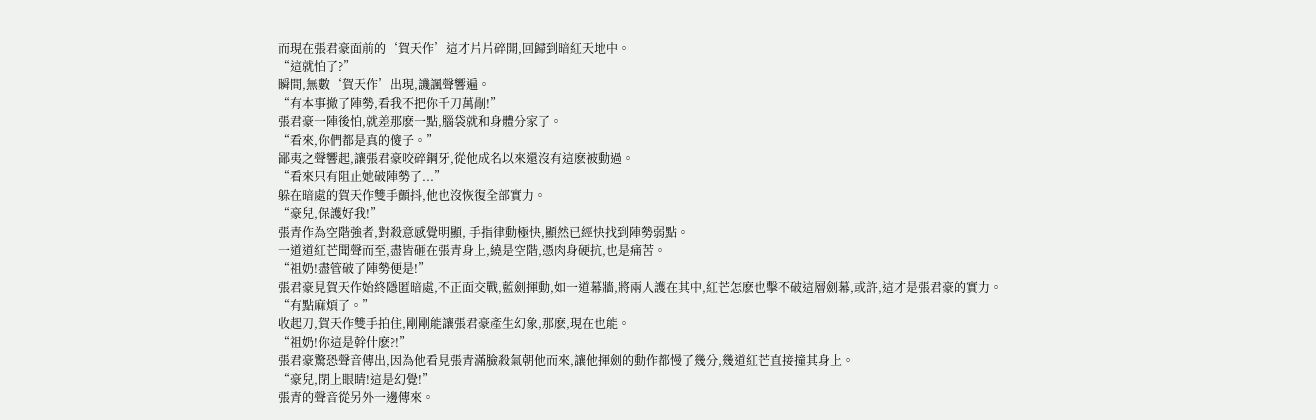而現在張君豪面前的‘賀天作’這才片片碎開,回歸到暗紅天地中。
“這就怕了?”
瞬間,無數‘賀天作’出現,譏諷聲響遍。
“有本事撤了陣勢,看我不把你千刀萬剮!”
張君豪一陣後怕,就差那麽一點,腦袋就和身體分家了。
“看來,你們都是真的傻子。”
鄙夷之聲響起,讓張君豪咬碎鋼牙,從他成名以來還沒有這麽被動過。
“看來只有阻止她破陣勢了...”
躲在暗處的賀天作雙手顫抖,他也沒恢復全部實力。
“豪兒,保護好我!”
張青作為空階強者,對殺意感覺明顯, 手指律動極快,顯然已經快找到陣勢弱點。
一道道紅芒聞聲而至,盡皆砸在張青身上,繞是空階,憑肉身硬抗,也是痛苦。
“祖奶!盡管破了陣勢便是!”
張君豪見賀天作始終隱匿暗處,不正面交戰,藍劍揮動,如一道幕牆,將兩人護在其中,紅芒怎麽也擊不破這層劍幕,或許,這才是張君豪的實力。
“有點麻煩了。”
收起刀,賀天作雙手拍住,剛剛能讓張君豪產生幻象,那麽,現在也能。
“祖奶!你這是幹什麽?!”
張君豪驚恐聲音傳出,因為他看見張青滿臉殺氣朝他而來,讓他揮劍的動作都慢了幾分,幾道紅芒直接撞其身上。
“豪兒,閉上眼睛!這是幻覺!”
張青的聲音從另外一邊傳來。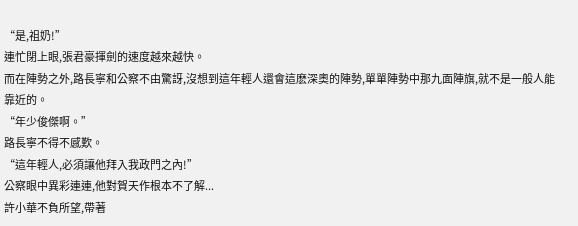“是,祖奶!”
連忙閉上眼,張君豪揮劍的速度越來越快。
而在陣勢之外,路長寧和公察不由驚訝,沒想到這年輕人還會這麽深奧的陣勢,單單陣勢中那九面陣旗,就不是一般人能靠近的。
“年少俊傑啊。”
路長寧不得不感歎。
“這年輕人,必須讓他拜入我政門之內!”
公察眼中異彩連連,他對賀天作根本不了解...
許小華不負所望,帶著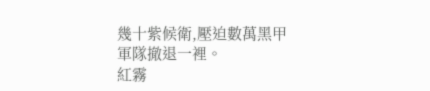幾十紫候衛,壓迫數萬黑甲軍隊撤退一裡。
紅霧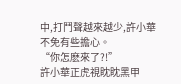中,打鬥聲越來越少,許小華不免有些擔心。
“你怎麽來了?!”
許小華正虎視眈眈黑甲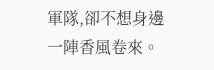軍隊,卻不想身邊一陣香風卷來。